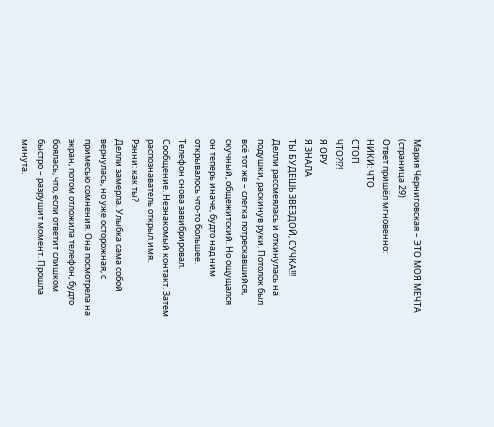Мария Черниговская – ЭТО МОЯ МЕЧТА (страница 29)
Ответ пришёл мгновенно:
НИКИ: ЧТО
СТОП
ЧТО?!?!
Я ОРУ
Я ЗНАЛА
ТЫ БУДЕШЬ ЗВЕЗДОЙ, СУЧКА!!!
Делли рассмеялась и откинулась на подушки, раскинув руки. Потолок был всё тот же – слегка потрескавшийся, скучный, общежитский. Но ощущался он теперь иначе, будто над ним открывалось что-то большее.
Телефон снова завибрировал. Сообщение. Незнакомый контакт. Затем распознаватель открыл имя.
Рэнни: как ты?
Делли замерла. Улыбка сама собой вернулась, но уже осторожная, с примесью сомнения. Она посмотрела на экран, потом отложила телефон, будто боялась, что, если ответит слишком быстро – разрушит момент. Прошла минута.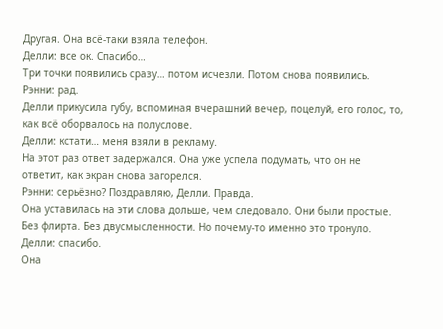Другая. Она всё-таки взяла телефон.
Делли: все ок. Спасибо…
Три точки появились сразу… потом исчезли. Потом снова появились.
Рэнни: рад.
Делли прикусила губу, вспоминая вчерашний вечер, поцелуй, его голос, то, как всё оборвалось на полуслове.
Делли: кстати… меня взяли в рекламу.
На этот раз ответ задержался. Она уже успела подумать, что он не ответит, как экран снова загорелся.
Рэнни: серьёзно? Поздравляю, Делли. Правда.
Она уставилась на эти слова дольше, чем следовало. Они были простые. Без флирта. Без двусмысленности. Но почему-то именно это тронуло.
Делли: спасибо.
Она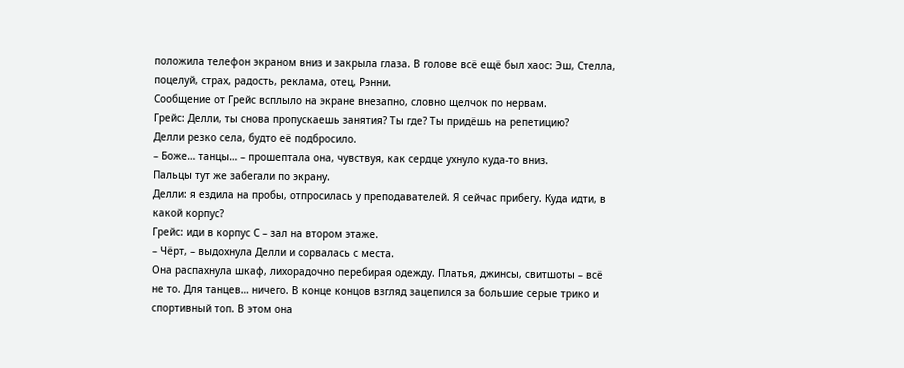положила телефон экраном вниз и закрыла глаза. В голове всё ещё был хаос: Эш, Стелла, поцелуй, страх, радость, реклама, отец, Рэнни.
Сообщение от Грейс всплыло на экране внезапно, словно щелчок по нервам.
Грейс: Делли, ты снова пропускаешь занятия? Ты где? Ты придёшь на репетицию?
Делли резко села, будто её подбросило.
– Боже… танцы… – прошептала она, чувствуя, как сердце ухнуло куда-то вниз.
Пальцы тут же забегали по экрану.
Делли: я ездила на пробы, отпросилась у преподавателей. Я сейчас прибегу. Куда идти, в какой корпус?
Грейс: иди в корпус С – зал на втором этаже.
– Чёрт, – выдохнула Делли и сорвалась с места.
Она распахнула шкаф, лихорадочно перебирая одежду. Платья, джинсы, свитшоты – всё не то. Для танцев… ничего. В конце концов взгляд зацепился за большие серые трико и спортивный топ. В этом она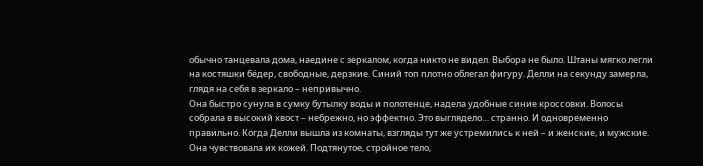обычно танцевала дома, наедине с зеркалом, когда никто не видел. Выбора не было. Штаны мягко легли на костяшки бёдер, свободные, дерзкие. Синий топ плотно облегал фигуру. Делли на секунду замерла, глядя на себя в зеркало – непривычно.
Она быстро сунула в сумку бутылку воды и полотенце, надела удобные синие кроссовки. Волосы собрала в высокий хвост – небрежно, но эффектно. Это выглядело… странно. И одновременно правильно. Когда Делли вышла из комнаты, взгляды тут же устремились к ней – и женские, и мужские. Она чувствовала их кожей. Подтянутое, стройное тело,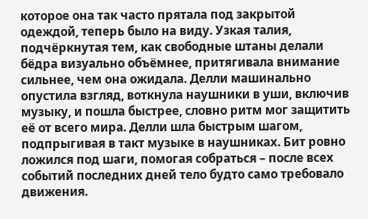которое она так часто прятала под закрытой одеждой, теперь было на виду. Узкая талия, подчёркнутая тем, как свободные штаны делали бёдра визуально объёмнее, притягивала внимание сильнее, чем она ожидала. Делли машинально опустила взгляд, воткнула наушники в уши, включив музыку, и пошла быстрее, словно ритм мог защитить её от всего мира. Делли шла быстрым шагом, подпрыгивая в такт музыке в наушниках. Бит ровно ложился под шаги, помогая собраться – после всех событий последних дней тело будто само требовало движения.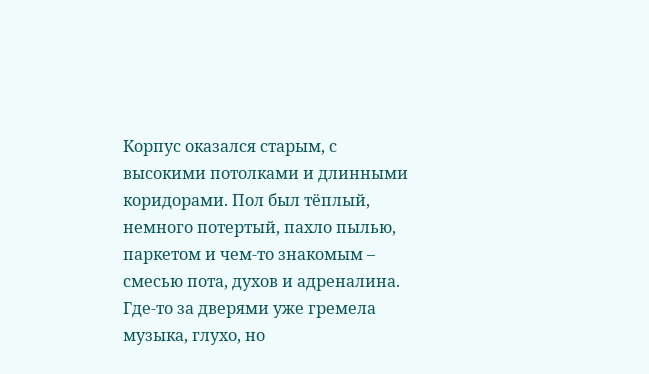Корпус оказался старым, с высокими потолками и длинными коридорами. Пол был тёплый, немного потертый, пахло пылью, паркетом и чем-то знакомым – смесью пота, духов и адреналина. Где-то за дверями уже гремела музыка, глухо, но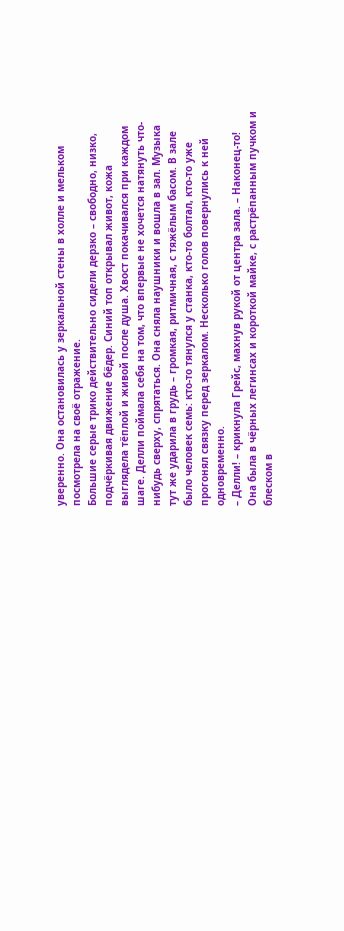уверенно. Она остановилась у зеркальной стены в холле и мельком посмотрела на своё отражение.
Большие серые трико действительно сидели дерзко – свободно, низко, подчёркивая движение бёдер. Синий топ открывал живот, кожа выглядела тёплой и живой после душа. Хвост покачивался при каждом шаге. Делли поймала себя на том, что впервые не хочется натянуть что-нибудь сверху, спрятаться. Она сняла наушники и вошла в зал. Музыка тут же ударила в грудь – громкая, ритмичная, с тяжёлым басом. В зале было человек семь: кто-то тянулся у станка, кто-то болтал, кто-то уже прогонял связку перед зеркалом. Несколько голов повернулись к ней одновременно.
– Делли! – крикнула Грейс, махнув рукой от центра зала. – Наконец-то!
Она была в чёрных легинсах и короткой майке, с растрёпанным пучком и блеском в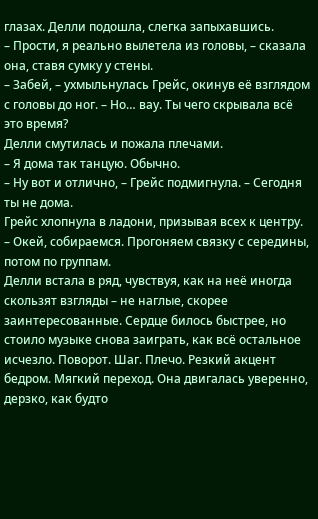глазах. Делли подошла, слегка запыхавшись.
– Прости, я реально вылетела из головы, – сказала она, ставя сумку у стены.
– Забей, – ухмыльнулась Грейс, окинув её взглядом с головы до ног. – Но… вау. Ты чего скрывала всё это время?
Делли смутилась и пожала плечами.
– Я дома так танцую. Обычно.
– Ну вот и отлично, – Грейс подмигнула. – Сегодня ты не дома.
Грейс хлопнула в ладони, призывая всех к центру.
– Окей, собираемся. Прогоняем связку с середины, потом по группам.
Делли встала в ряд, чувствуя, как на неё иногда скользят взгляды – не наглые, скорее заинтересованные. Сердце билось быстрее, но стоило музыке снова заиграть, как всё остальное исчезло. Поворот. Шаг. Плечо. Резкий акцент бедром. Мягкий переход. Она двигалась уверенно, дерзко, как будто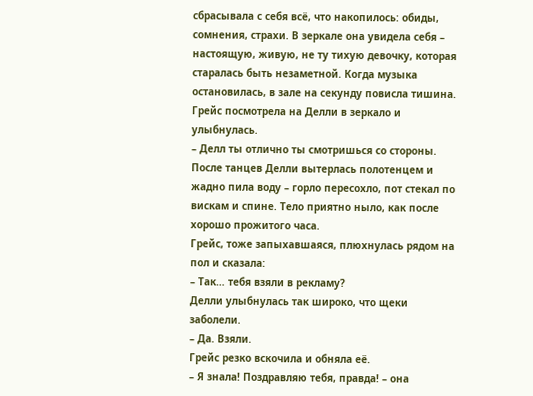сбрасывала с себя всё, что накопилось: обиды, сомнения, страхи. В зеркале она увидела себя – настоящую, живую, не ту тихую девочку, которая старалась быть незаметной. Когда музыка остановилась, в зале на секунду повисла тишина.
Грейс посмотрела на Делли в зеркало и улыбнулась.
– Делл ты отлично ты смотришься со стороны.
После танцев Делли вытерлась полотенцем и жадно пила воду – горло пересохло, пот стекал по вискам и спине. Тело приятно ныло, как после хорошо прожитого часа.
Грейс, тоже запыхавшаяся, плюхнулась рядом на пол и сказала:
– Так… тебя взяли в рекламу?
Делли улыбнулась так широко, что щеки заболели.
– Да. Взяли.
Грейс резко вскочила и обняла её.
– Я знала! Поздравляю тебя, правда! – она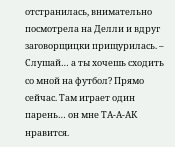отстранилась, внимательно посмотрела на Делли и вдруг заговорщицки прищурилась. – Слушай… а ты хочешь сходить со мной на футбол? Прямо сейчас. Там играет один парень… он мне ТА-А-АК нравится.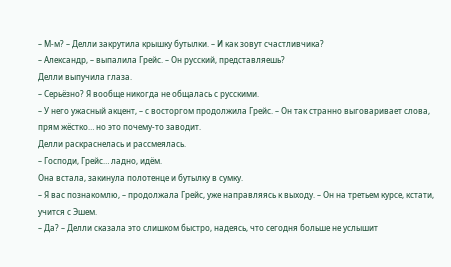– М-м? – Делли закрутила крышку бутылки. – И как зовут счастливчика?
– Александр, – выпалила Грейс. – Он русский, представляешь?
Делли выпучила глаза.
– Серьёзно? Я вообще никогда не общалась с русскими.
– У него ужасный акцент, – с восторгом продолжила Грейс. – Он так странно выговаривает слова, прям жёстко… но это почему-то заводит.
Делли раскраснелась и рассмеялась.
– Господи, Грейс… ладно, идём.
Она встала, закинула полотенце и бутылку в сумку.
– Я вас познакомлю, – продолжала Грейс, уже направляясь к выходу. – Он на третьем курсе, кстати, учится с Эшем.
– Да? – Делли сказала это слишком быстро, надеясь, что сегодня больше не услышит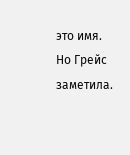это имя.
Но Грейс заметила.